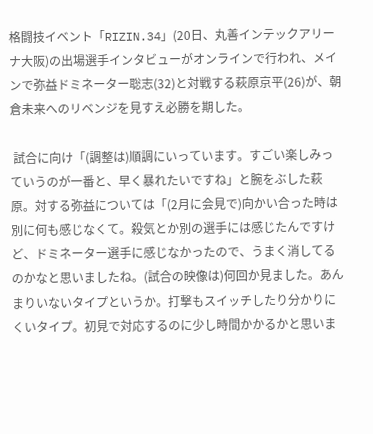格闘技イベント「RIZIN.34」(20日、丸善インテックアリーナ大阪)の出場選手インタビューがオンラインで行われ、メインで弥益ドミネーター聡志(32)と対戦する萩原京平(26)が、朝倉未来へのリベンジを見すえ必勝を期した。

 試合に向け「(調整は)順調にいっています。すごい楽しみっていうのが一番と、早く暴れたいですね」と腕をぶした萩原。対する弥益については「(2月に会見で)向かい合った時は別に何も感じなくて。殺気とか別の選手には感じたんですけど、ドミネーター選手に感じなかったので、うまく消してるのかなと思いましたね。(試合の映像は)何回か見ました。あんまりいないタイプというか。打撃もスイッチしたり分かりにくいタイプ。初見で対応するのに少し時間かかるかと思いま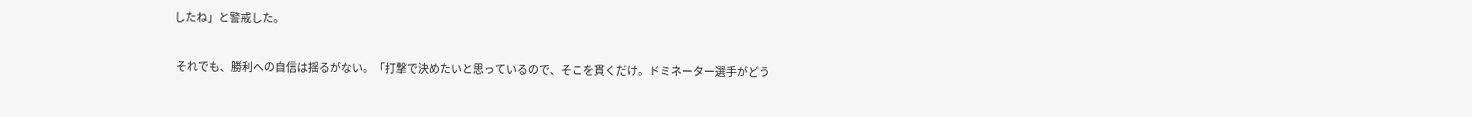したね」と警戒した。

 それでも、勝利への自信は揺るがない。「打撃で決めたいと思っているので、そこを貫くだけ。ドミネーター選手がどう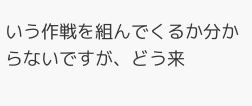いう作戦を組んでくるか分からないですが、どう来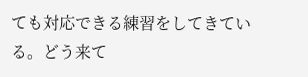ても対応できる練習をしてきている。どう来て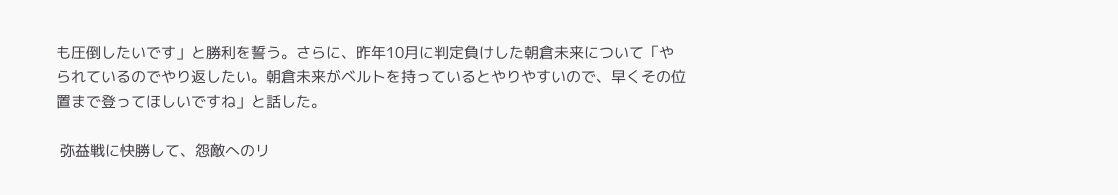も圧倒したいです」と勝利を誓う。さらに、昨年10月に判定負けした朝倉未来について「やられているのでやり返したい。朝倉未来がベルトを持っているとやりやすいので、早くその位置まで登ってほしいですね」と話した。

 弥益戦に快勝して、怨敵へのリ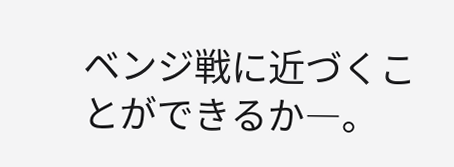ベンジ戦に近づくことができるか―。